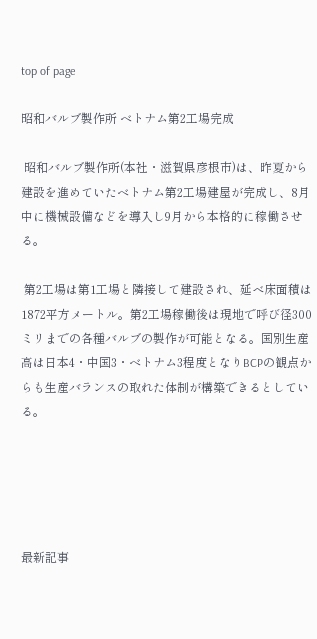top of page

昭和バルブ製作所 ベトナム第2工場完成

 昭和バルブ製作所(本社・滋賀県彦根市)は、昨夏から建設を進めていたベトナム第2工場建屋が完成し、8月中に機械設備などを導入し9月から本格的に稼働させる。

 第2工場は第1工場と隣接して建設され、延べ床面積は1872平方メートル。第2工場稼働後は現地で呼び径300ミリまでの各種バルブの製作が可能となる。国別生産高は日本4・中国3・ベトナム3程度となりBCPの観点からも生産バランスの取れた体制が構築できるとしている。





最新記事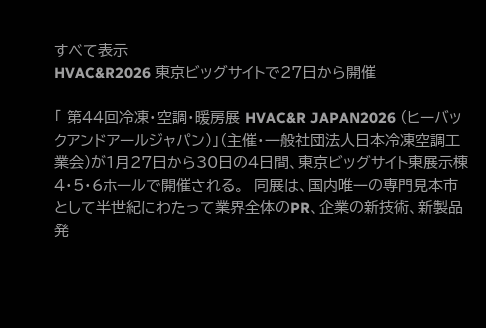すべて表示
HVAC&R2026 東京ビッグサイトで27日から開催

「 第44回冷凍・空調・暖房展 HVAC&R JAPAN2026 (ヒーバックアンドアールジャパン)」(主催・一般社団法人日本冷凍空調工業会)が1月27日から30日の4日間、東京ビッグサイト東展示棟4・5・6ホールで開催される。  同展は、国内唯一の専門見本市として半世紀にわたって業界全体のPR、企業の新技術、新製品発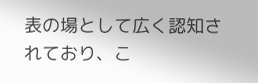表の場として広く認知されており、こ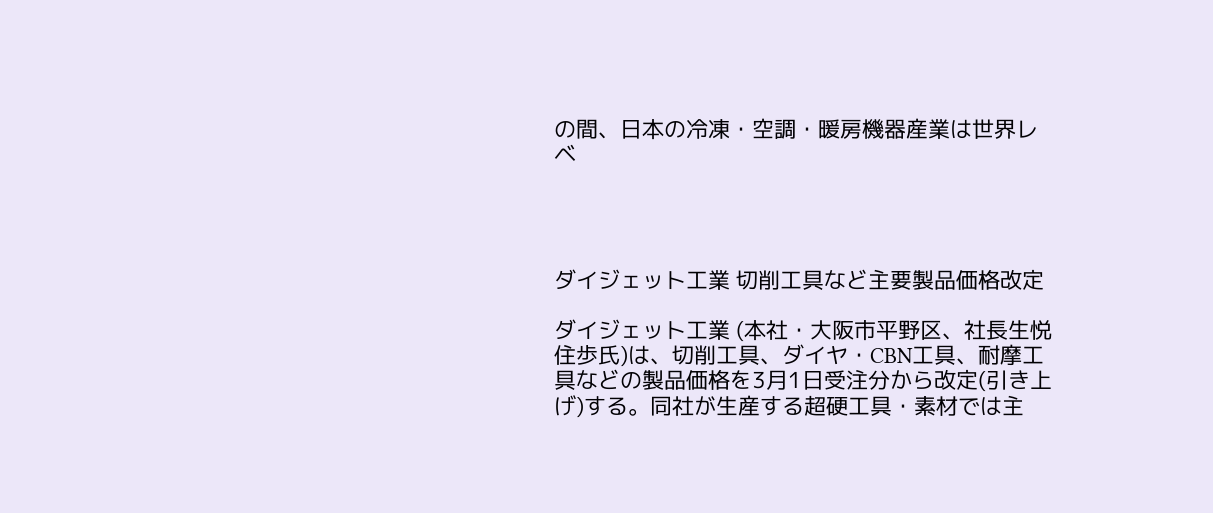の間、日本の冷凍・空調・暖房機器産業は世界レベ




ダイジェット工業 切削工具など主要製品価格改定

ダイジェット工業 (本社・大阪市平野区、社長生悦住歩氏)は、切削工具、ダイヤ・CBN工具、耐摩工具などの製品価格を3月1日受注分から改定(引き上げ)する。同社が生産する超硬工具・素材では主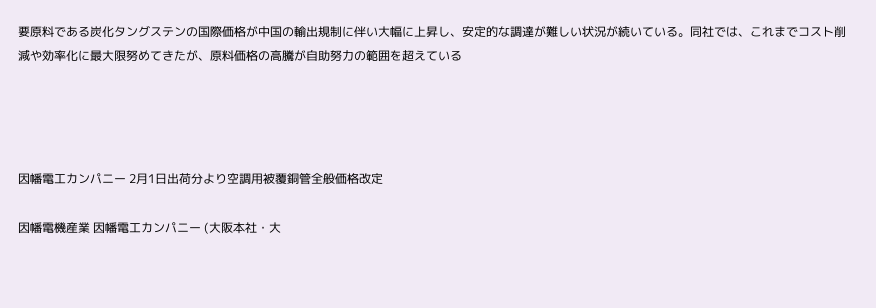要原料である炭化タングステンの国際価格が中国の輸出規制に伴い大幅に上昇し、安定的な調達が難しい状況が続いている。同社では、これまでコスト削減や効率化に最大限努めてきたが、原料価格の高騰が自助努力の範囲を超えている




因幡電工カンパニー 2月1日出荷分より空調用被覆銅管全般価格改定

因幡電機産業 因幡電工カンパニー (大阪本社・大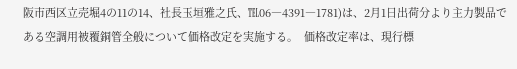阪市西区立売堀4の11の14、社長玉垣雅之氏、℡06―4391―1781)は、2月1日出荷分より主力製品である空調用被覆銅管全般について価格改定を実施する。  価格改定率は、現行標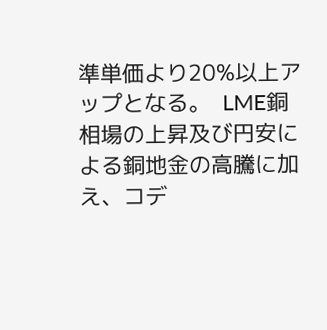準単価より20%以上アップとなる。  LME銅相場の上昇及び円安による銅地金の高騰に加え、コデ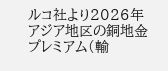ルコ社より2026年アジア地区の銅地金プレミアム(輸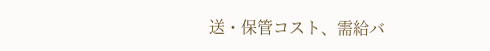送・保管コスト、需給バ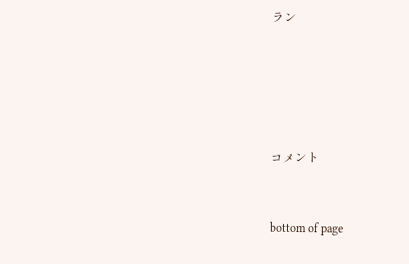ラン





コメント


bottom of page